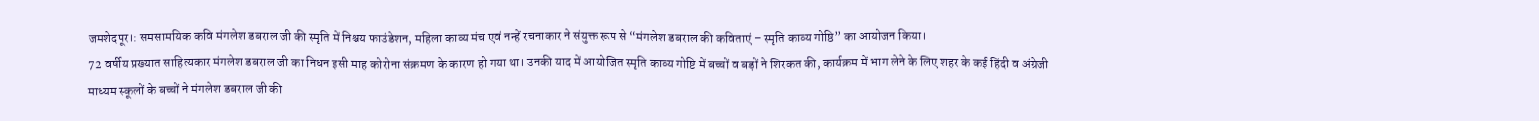जमशेदपूर।: समसामयिक कवि मंगलेश डबराल जी की स्मृति में निश्चय फाउंडेशन, महिला काव्य मंच एवं नन्हें रचनाकार ने संयुक्त रूप से “मंगलेश डबराल की कविताएं – स्मृति काव्य गोष्ठि” का आयोजन किया।
72 वर्षीय प्रख्यात साहित्यकार मंगलेश डबराल जी का निधन इसी माह कोरोना संक्रमण के कारण हो गया था। उनकी याद में आयोजित स्मृति काव्य गोष्टि में बच्चों व बड़ों ने शिरकत की, कार्यक्रम में भाग लेने के लिए शहर के कई हिंदी व अंग्रेजी माध्यम स्कूलों के बच्चों ने मंगलेश डबराल जी की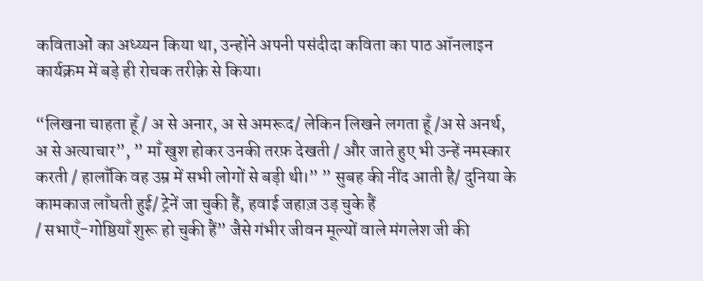कविताओं का अध्य्यन किया था, उन्होंने अपनी पसंदीदा कविता का पाठ ऑनलाइन कार्यक्रम में बड़े ही रोचक तरीक़े से किया।

“लिखना चाहता हूँ / अ से अनार, अ से अमरूद/ लेकिन लिखने लगता हूँ /अ से अनर्थ, अ से अत्याचार”, ” माँ खुश होकर उनकी तरफ़ देखती / और जाते हुए भी उन्हें नमस्कार करती / हालाँकि वह उम्र में सभी लोगों से बड़ी थी।” ” सुबह की नींद आती है/ दुनिया के कामकाज लाँघती हुई/ ट्रेनें जा चुकी हैं, हवाई जहाज़ उड़ चुके हैं
/ सभाएँ-गोष्ठियाँ शुरू हो चुकी हैं” जैसे गंभीर जीवन मूल्यों वाले मंगलेश जी की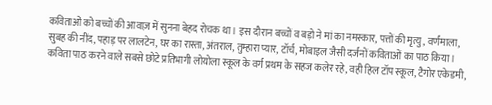कविताओं को बच्चों की आवाज़ में सुनना बेहद रोचक था। इस दौरान बच्चों व बड़ो ने मां का नमस्कार, पत्तों की मृत्यु, वर्णमाला, सुबह की नींद, पहाड़ पर लालटेन, घर का रास्ता, अंतराल, तुम्हारा प्यार, टॉर्च, मोबाइल जैसी दर्जनों कविताओं का पाठ किया।
कविता पाठ करने वाले सबसे छोटे प्रतिभागी लोयोला स्कूल के वर्ग प्रथम के सहज कलेर रहे, वही हिल टॉप स्कूल, टैगोर एकेडमी,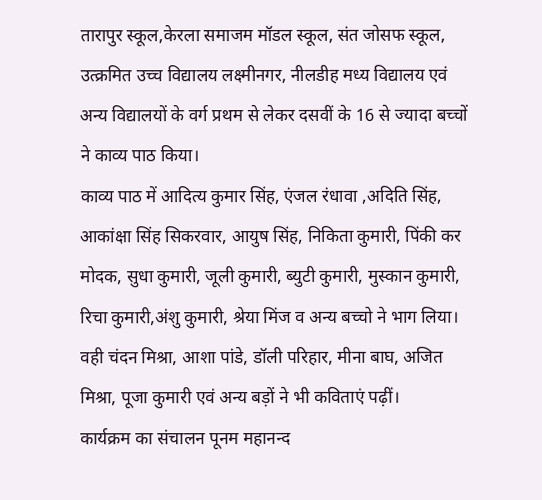तारापुर स्कूल,केरला समाजम मॉडल स्कूल, संत जोसफ स्कूल, उत्क्रमित उच्च विद्यालय लक्ष्मीनगर, नीलडीह मध्य विद्यालय एवं अन्य विद्यालयों के वर्ग प्रथम से लेकर दसवीं के 16 से ज्यादा बच्चों ने काव्य पाठ किया।
काव्य पाठ में आदित्य कुमार सिंह, एंजल रंधावा ,अदिति सिंह, आकांक्षा सिंह सिकरवार, आयुष सिंह, निकिता कुमारी, पिंकी कर मोदक, सुधा कुमारी, जूली कुमारी, ब्युटी कुमारी, मुस्कान कुमारी, रिचा कुमारी,अंशु कुमारी, श्रेया मिंज व अन्य बच्चो ने भाग लिया। वही चंदन मिश्रा, आशा पांडे, डॉली परिहार, मीना बाघ, अजित मिश्रा, पूजा कुमारी एवं अन्य बड़ों ने भी कविताएं पढ़ीं।
कार्यक्रम का संचालन पूनम महानन्द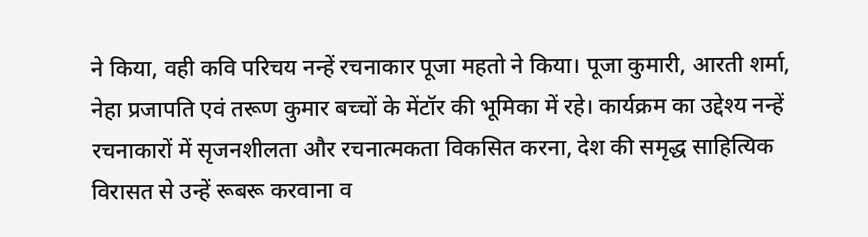ने किया, वही कवि परिचय नन्हें रचनाकार पूजा महतो ने किया। पूजा कुमारी, आरती शर्मा, नेहा प्रजापति एवं तरूण कुमार बच्चों के मेंटॉर की भूमिका में रहे। कार्यक्रम का उद्देश्य नन्हें रचनाकारों में सृजनशीलता और रचनात्मकता विकसित करना, देश की समृद्ध साहित्यिक विरासत से उन्हें रूबरू करवाना व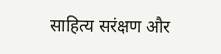साहित्य सरंक्षण और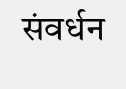संवर्धन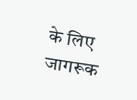के लिए जागरूक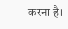करना है।